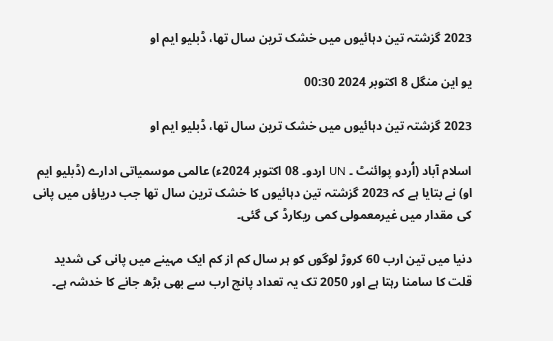2023 گزشتہ تین دہائیوں میں خشک ترین سال تھا، ڈبلیو ایم او

یو این منگل 8 اکتوبر 2024 00:30

2023 گزشتہ تین دہائیوں میں خشک ترین سال تھا، ڈبلیو ایم او

اسلام آباد (اُردو پوائنٹ ۔ UN اردو۔ 08 اکتوبر 2024ء) عالمی موسمیاتی ادارے (ڈبلیو ایم او) نے بتایا ہے کہ 2023 گزشتہ تین دہائیوں کا خشک ترین سال تھا جب دریاؤں میں پانی کی مقدار میں غیرمعمولی کمی ریکارڈ کی گئی۔

دنیا میں تین ارب 60 کروڑ لوگوں کو ہر سال کم از کم ایک مہینے میں پانی کی شدید قلت کا سامنا رہتا ہے اور 2050 تک یہ تعداد پانچ ارب سے بھی بڑھ جانے کا خدشہ ہے۔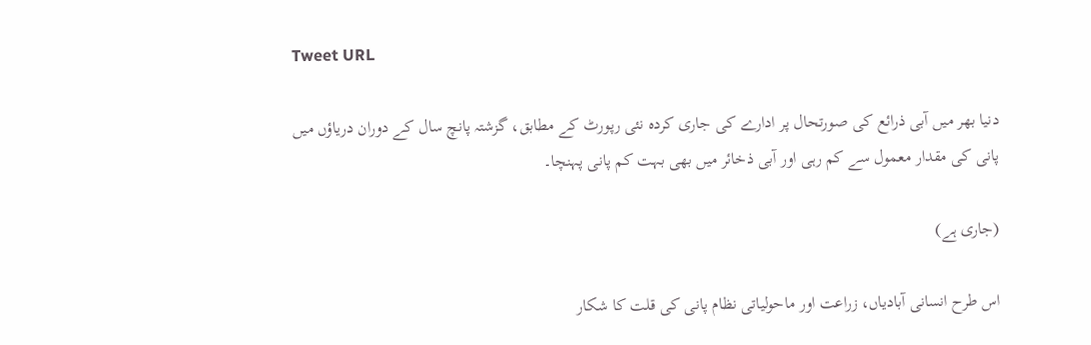Tweet URL

دنیا بھر میں آبی ذرائع کی صورتحال پر ادارے کی جاری کردہ نئی رپورٹ کے مطابق، گزشتہ پانچ سال کے دوران دریاؤں میں پانی کی مقدار معمول سے کم رہی اور آبی ذخائر میں بھی بہت کم پانی پہنچا۔

(جاری ہے)

اس طرح انسانی آبادیاں، زراعت اور ماحولیاتی نظام پانی کی قلت کا شکار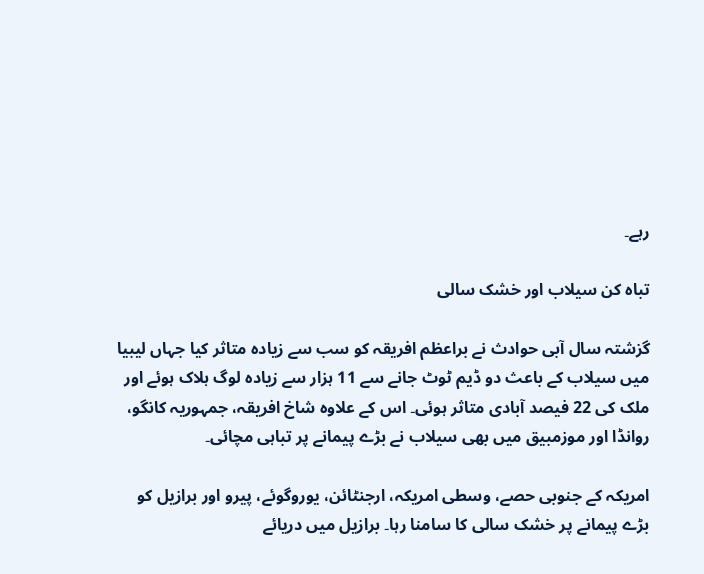رہے۔

تباہ کن سیلاب اور خشک سالی

گزشتہ سال آبی حوادث نے براعظم افریقہ کو سب سے زیادہ متاثر کیا جہاں لیبیا میں سیلاب کے باعث دو ڈیم ٹوٹ جانے سے 11 ہزار سے زیادہ لوگ ہلاک ہوئے اور ملک کی 22 فیصد آبادی متاثر ہوئی۔ اس کے علاوہ شاخ افریقہ، جمہوریہ کانگو، روانڈا اور موزمبیق میں بھی سیلاب نے بڑے پیمانے پر تباہی مچائی۔

امریکہ کے جنوبی حصے، وسطی امریکہ، ارجنٹائن، یوروگوئے، پیرو اور برازیل کو بڑے پیمانے پر خشک سالی کا سامنا رہا۔ برازیل میں دریائے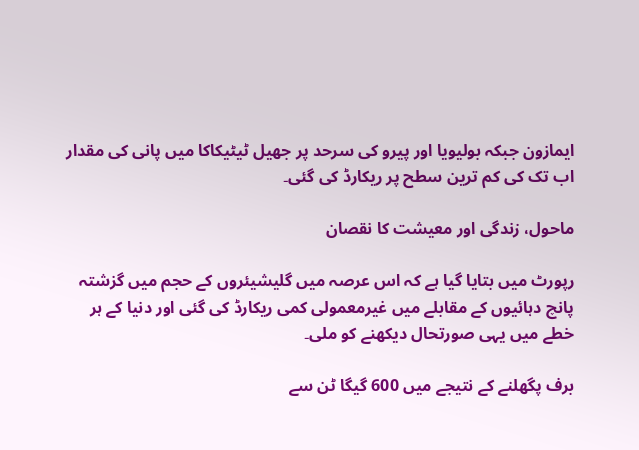ایمازون جبکہ بولیویا اور پیرو کی سرحد پر جھیل ٹیٹیکاکا میں پانی کی مقدار اب تک کی کم ترین سطح پر ریکارڈ کی گئی۔

ماحول، زندگی اور معیشت کا نقصان

رپورٹ میں بتایا گیا ہے کہ اس عرصہ میں گلیشیئروں کے حجم میں گزشتہ پانچ دہائیوں کے مقابلے میں غیرمعمولی کمی ریکارڈ کی گئی اور دنیا کے ہر خطے میں یہی صورتحال دیکھنے کو ملی۔

برف پگھلنے کے نتیجے میں 600 گیگا ٹن سے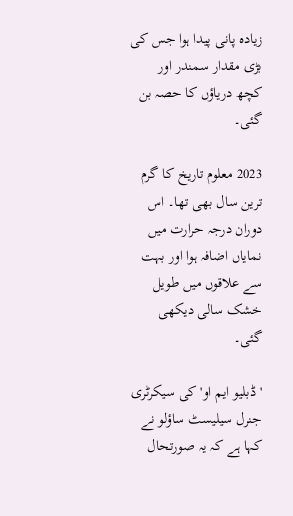زیادہ پانی پیدا ہوا جس کی بڑی مقدار سمندر اور کچھ دریاؤں کا حصہ بن گئی۔

2023 معلوم تاریخ کا گرم ترین سال بھی تھا۔ اس دوران درجہ حرارت میں نمایاں اضافہ ہوا اور بہت سے علاقوں میں طویل خشک سالی دیکھی گئی۔

'ڈبلیو ایم او' کی سیکرٹری جنرل سیلیسٹ ساؤلو نے کہا ہے کہ یہ صورتحال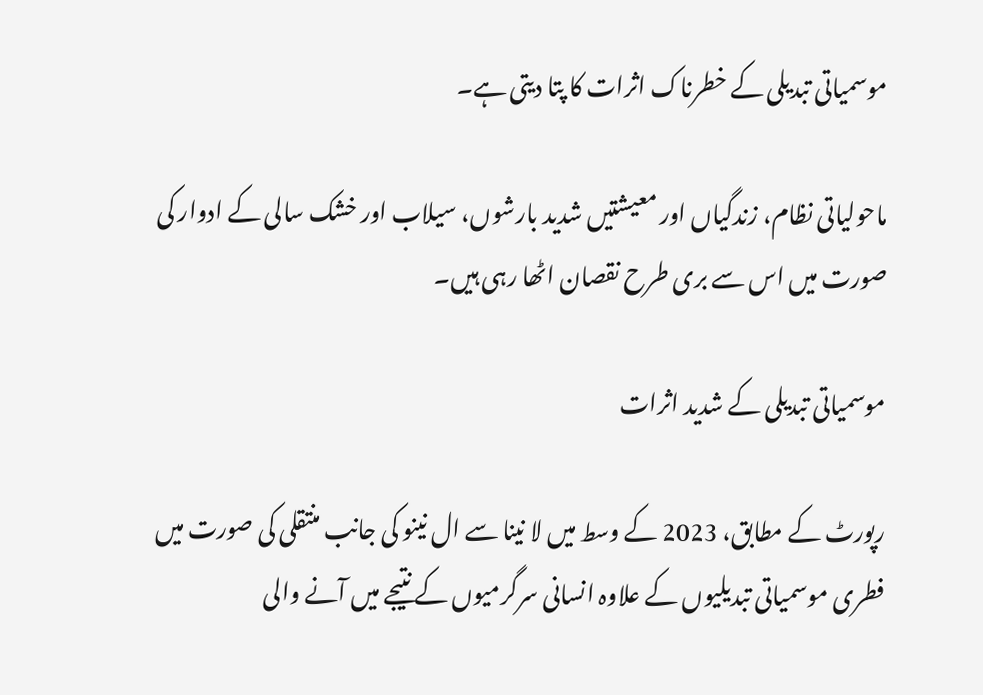موسمیاتی تبدیلی کے خطرناک اثرات کا پتا دیتی ہے۔

ماحولیاتی نظام، زندگیاں اور معیشتیں شدید بارشوں، سیلاب اور خشک سالی کے ادوار کی صورت میں اس سے بری طرح نقصان اٹھا رہی ہیں۔

موسمیاتی تبدیلی کے شدید اثرات

رپورٹ کے مطابق، 2023 کے وسط میں لا نینا سے ال نینو کی جانب منتقلی کی صورت میں فطری موسمیاتی تبدیلیوں کے علاوہ انسانی سرگرمیوں کے نتیجے میں آنے والی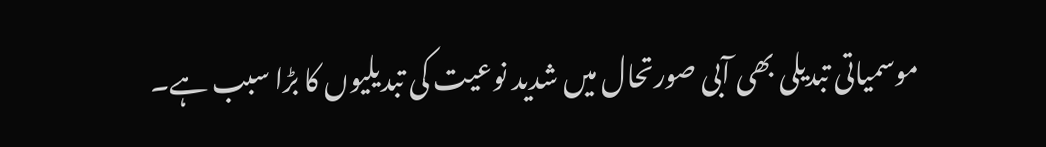موسمیاتی تبدیلی بھی آبی صورتحال میں شدید نوعیت کی تبدیلیوں کا بڑا سبب ہے۔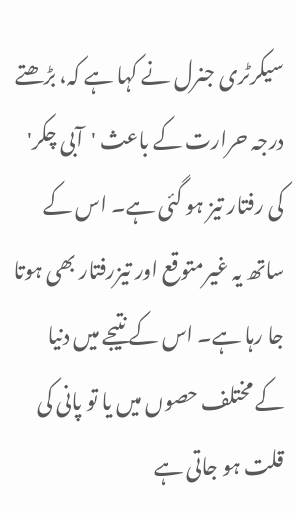سیکرٹری جنرل نے کہا ہے کہ، بڑھتے درجہ حرارت کے باعث 'آبی چکر' کی رفتار تیز ہو گئی ہے۔ اس کے ساتھ یہ غیرمتوقع اور تیزرفتار بھی ہوتا جا رہا ہے۔ اس کے نتیجے میں دنیا کے مختلف حصوں میں یا تو پانی کی قلت ہو جاتی ہے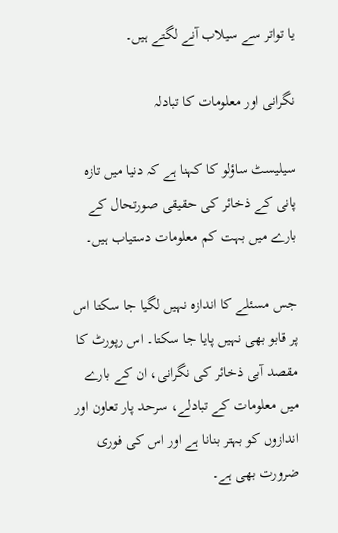یا تواتر سے سیلاب آنے لگتے ہیں۔

نگرانی اور معلومات کا تبادلہ

سیلیسٹ ساؤلو کا کہنا ہے کہ دنیا میں تازہ پانی کے ذخائر کی حقیقی صورتحال کے بارے میں بہت کم معلومات دستیاب ہیں۔

جس مسئلے کا اندازہ نہیں لگیا جا سکتا اس پر قابو بھی نہیں پایا جا سکتا۔ اس رپورٹ کا مقصد آبی ذخائر کی نگرانی، ان کے بارے میں معلومات کے تبادلے، سرحد پار تعاون اور اندازوں کو بہتر بنانا ہے اور اس کی فوری ضرورت بھی ہے۔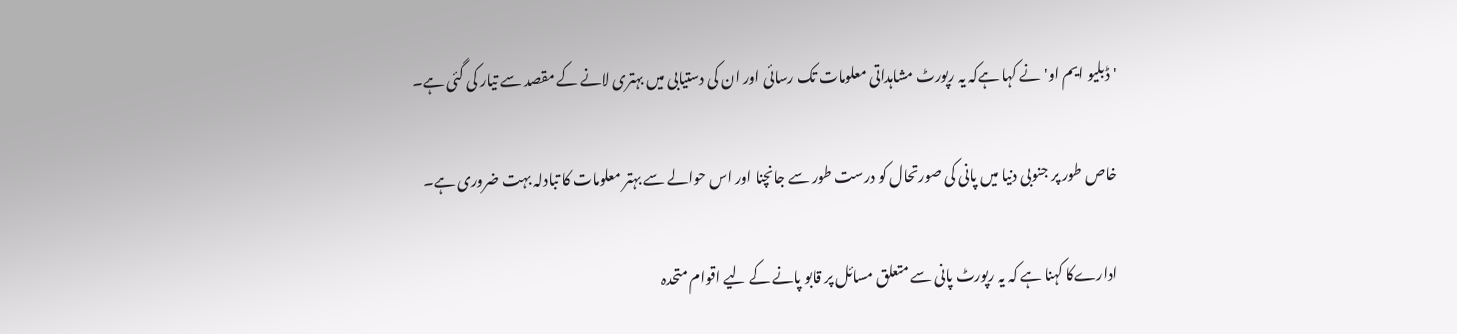'ڈبلیو ایم او' نے کہا ہےکہ یہ رپورٹ مشاہداتی معلومات تک رسائی اور ان کی دستیابی میں بہتری لانے کے مقصد سے تیار کی گئی ہے۔

خاص طور پر جنوبی دنیا میں پانی کی صورتحال کو درست طور سے جانچنا اور اس حوالے سے بہتر معلومات کا تبادلہ بہت ضروری ہے۔

ادارےکا کہنا ہے کہ یہ رپورٹ پانی سے متعلق مسائل پر قابو پانے کے لیے اقوام متحدہ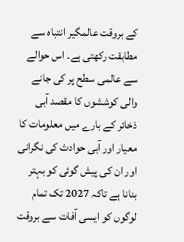کے بروقت عالمگیر انتباہ سے مطابقت رکھتی ہے۔ اس حوالے سے عالمی سطح پر کی جانے والی کوششوں کا مقصد آبی ذخائر کے بارے میں معلومات کا معیار اور آبی حوادث کی نگرانی اور ان کی پیش گوئی کو بہتر بنانا ہے تاکہ 2027 تک تمام لوگوں کو ایسی آفات سے بروقت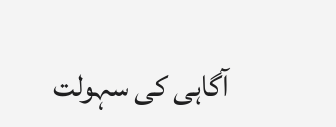آگاہی کی سہولت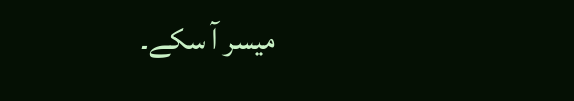میسر آ سکے۔